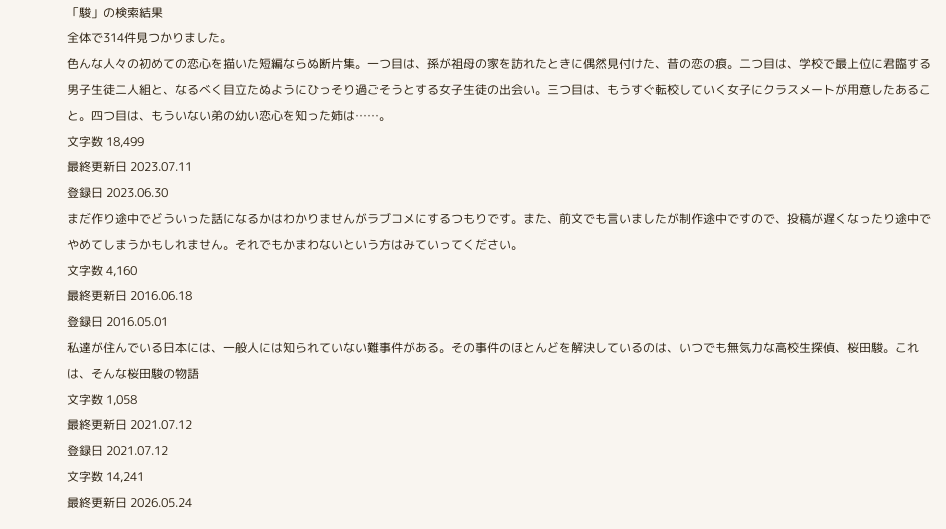「駿」の検索結果
全体で314件見つかりました。
色んな人々の初めての恋心を描いた短編ならぬ断片集。一つ目は、孫が祖母の家を訪れたときに偶然見付けた、昔の恋の痕。二つ目は、学校で最上位に君臨する男子生徒二人組と、なるべく目立たぬようにひっそり過ごそうとする女子生徒の出会い。三つ目は、もうすぐ転校していく女子にクラスメートが用意したあること。四つ目は、もういない弟の幼い恋心を知った姉は……。
文字数 18,499
最終更新日 2023.07.11
登録日 2023.06.30
まだ作り途中でどういった話になるかはわかりませんがラブコメにするつもりです。また、前文でも言いましたが制作途中ですので、投稿が遅くなったり途中でやめてしまうかもしれません。それでもかまわないという方はみていってください。
文字数 4,160
最終更新日 2016.06.18
登録日 2016.05.01
私達が住んでいる日本には、一般人には知られていない難事件がある。その事件のほとんどを解決しているのは、いつでも無気力な高校生探偵、桜田駿。これは、そんな桜田駿の物語
文字数 1,058
最終更新日 2021.07.12
登録日 2021.07.12
文字数 14,241
最終更新日 2026.05.24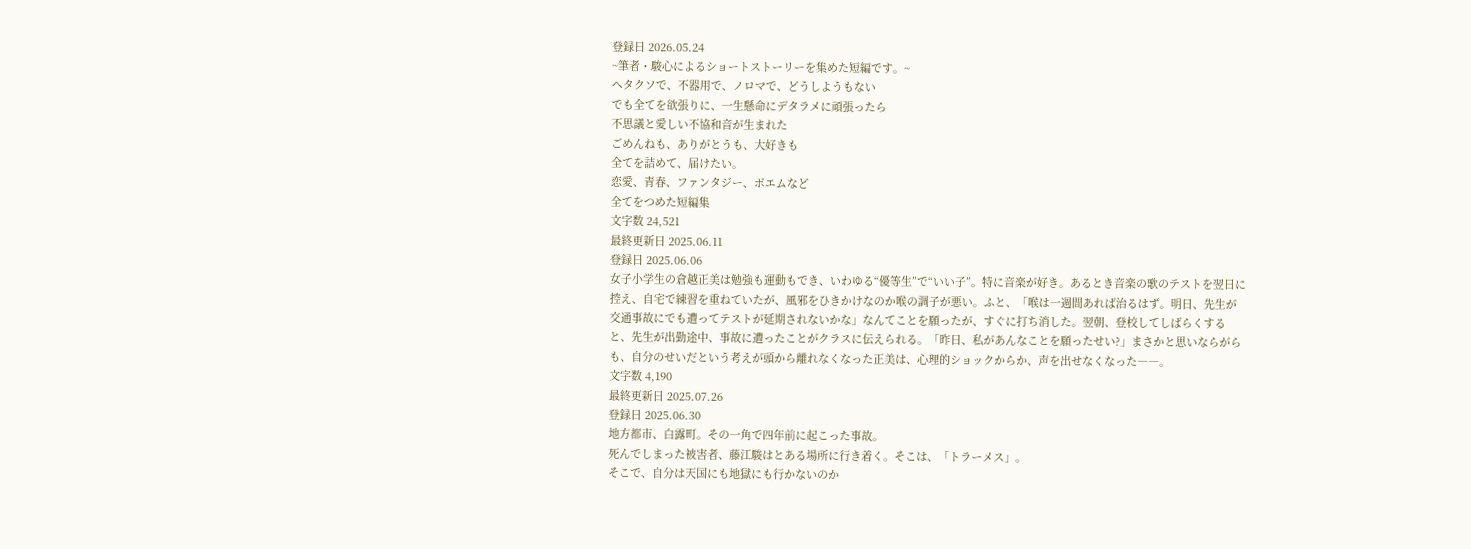登録日 2026.05.24
~筆者・駿心によるショートストーリーを集めた短編です。~
ヘタクソで、不器用で、ノロマで、どうしようもない
でも全てを欲張りに、一生懸命にデタラメに頑張ったら
不思議と愛しい不協和音が生まれた
ごめんねも、ありがとうも、大好きも
全てを詰めて、届けたい。
恋愛、青春、ファンタジー、ポエムなど
全てをつめた短編集
文字数 24,521
最終更新日 2025.06.11
登録日 2025.06.06
女子小学生の倉越正美は勉強も運動もでき、いわゆる“優等生”で“いい子”。特に音楽が好き。あるとき音楽の歌のテストを翌日に控え、自宅で練習を重ねていたが、風邪をひきかけなのか喉の調子が悪い。ふと、「喉は一週間あれば治るはず。明日、先生が交通事故にでも遭ってテストが延期されないかな」なんてことを願ったが、すぐに打ち消した。翌朝、登校してしばらくすると、先生が出勤途中、事故に遭ったことがクラスに伝えられる。「昨日、私があんなことを願ったせい?」まさかと思いならがらも、自分のせいだという考えが頭から離れなくなった正美は、心理的ショックからか、声を出せなくなった――。
文字数 4,190
最終更新日 2025.07.26
登録日 2025.06.30
地方都市、白露町。その一角で四年前に起こった事故。
死んでしまった被害者、藤江駿はとある場所に行き着く。そこは、「トラーメス」。
そこで、自分は天国にも地獄にも行かないのか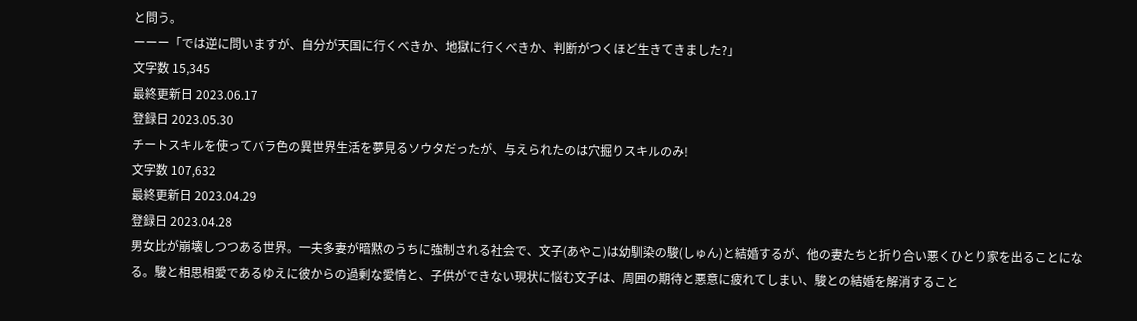と問う。
ーーー「では逆に問いますが、自分が天国に行くべきか、地獄に行くべきか、判断がつくほど生きてきました?」
文字数 15,345
最終更新日 2023.06.17
登録日 2023.05.30
チートスキルを使ってバラ色の異世界生活を夢見るソウタだったが、与えられたのは穴掘りスキルのみ!
文字数 107,632
最終更新日 2023.04.29
登録日 2023.04.28
男女比が崩壊しつつある世界。一夫多妻が暗黙のうちに強制される社会で、文子(あやこ)は幼馴染の駿(しゅん)と結婚するが、他の妻たちと折り合い悪くひとり家を出ることになる。駿と相思相愛であるゆえに彼からの過剰な愛情と、子供ができない現状に悩む文子は、周囲の期待と悪意に疲れてしまい、駿との結婚を解消すること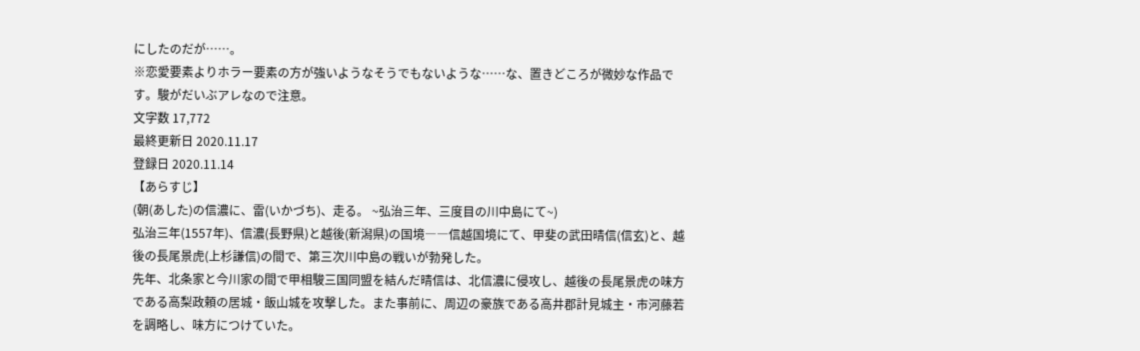にしたのだが……。
※恋愛要素よりホラー要素の方が強いようなそうでもないような……な、置きどころが微妙な作品です。駿がだいぶアレなので注意。
文字数 17,772
最終更新日 2020.11.17
登録日 2020.11.14
【あらすじ】
(朝(あした)の信濃に、雷(いかづち)、走る。 ~弘治三年、三度目の川中島にて~)
弘治三年(1557年)、信濃(長野県)と越後(新潟県)の国境――信越国境にて、甲斐の武田晴信(信玄)と、越後の長尾景虎(上杉謙信)の間で、第三次川中島の戦いが勃発した。
先年、北条家と今川家の間で甲相駿三国同盟を結んだ晴信は、北信濃に侵攻し、越後の長尾景虎の味方である高梨政頼の居城・飯山城を攻撃した。また事前に、周辺の豪族である高井郡計見城主・市河藤若を調略し、味方につけていた。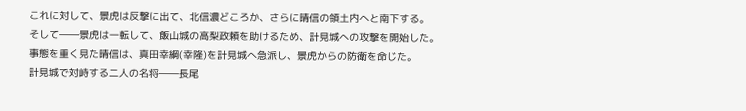これに対して、景虎は反撃に出て、北信濃どころか、さらに晴信の領土内へと南下する。
そして――景虎は一転して、飯山城の高梨政頼を助けるため、計見城への攻撃を開始した。
事態を重く見た晴信は、真田幸綱(幸隆)を計見城へ急派し、景虎からの防衛を命じた。
計見城で対峙する二人の名将――長尾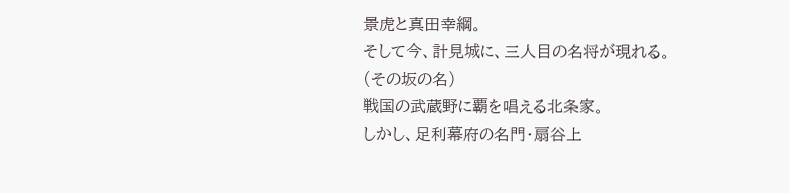景虎と真田幸綱。
そして今、計見城に、三人目の名将が現れる。
(その坂の名)
戦国の武蔵野に覇を唱える北条家。
しかし、足利幕府の名門・扇谷上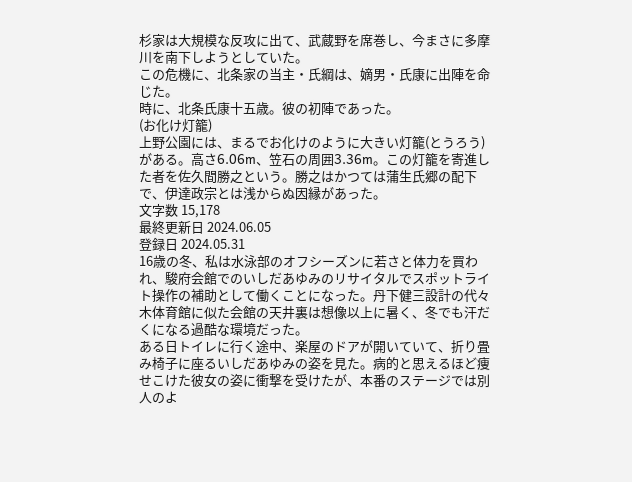杉家は大規模な反攻に出て、武蔵野を席巻し、今まさに多摩川を南下しようとしていた。
この危機に、北条家の当主・氏綱は、嫡男・氏康に出陣を命じた。
時に、北条氏康十五歳。彼の初陣であった。
(お化け灯籠)
上野公園には、まるでお化けのように大きい灯籠(とうろう)がある。高さ6.06m、笠石の周囲3.36m。この灯籠を寄進した者を佐久間勝之という。勝之はかつては蒲生氏郷の配下で、伊達政宗とは浅からぬ因縁があった。
文字数 15,178
最終更新日 2024.06.05
登録日 2024.05.31
16歳の冬、私は水泳部のオフシーズンに若さと体力を買われ、駿府会館でのいしだあゆみのリサイタルでスポットライト操作の補助として働くことになった。丹下健三設計の代々木体育館に似た会館の天井裏は想像以上に暑く、冬でも汗だくになる過酷な環境だった。
ある日トイレに行く途中、楽屋のドアが開いていて、折り畳み椅子に座るいしだあゆみの姿を見た。病的と思えるほど痩せこけた彼女の姿に衝撃を受けたが、本番のステージでは別人のよ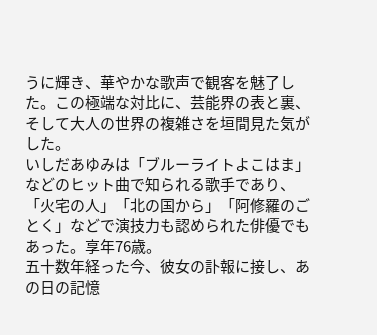うに輝き、華やかな歌声で観客を魅了した。この極端な対比に、芸能界の表と裏、そして大人の世界の複雑さを垣間見た気がした。
いしだあゆみは「ブルーライトよこはま」などのヒット曲で知られる歌手であり、「火宅の人」「北の国から」「阿修羅のごとく」などで演技力も認められた俳優でもあった。享年76歳。
五十数年経った今、彼女の訃報に接し、あの日の記憶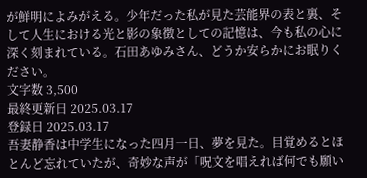が鮮明によみがえる。少年だった私が見た芸能界の表と裏、そして人生における光と影の象徴としての記憶は、今も私の心に深く刻まれている。石田あゆみさん、どうか安らかにお眠りください。
文字数 3,500
最終更新日 2025.03.17
登録日 2025.03.17
吾妻静香は中学生になった四月一日、夢を見た。目覚めるとほとんど忘れていたが、奇妙な声が「呪文を唱えれば何でも願い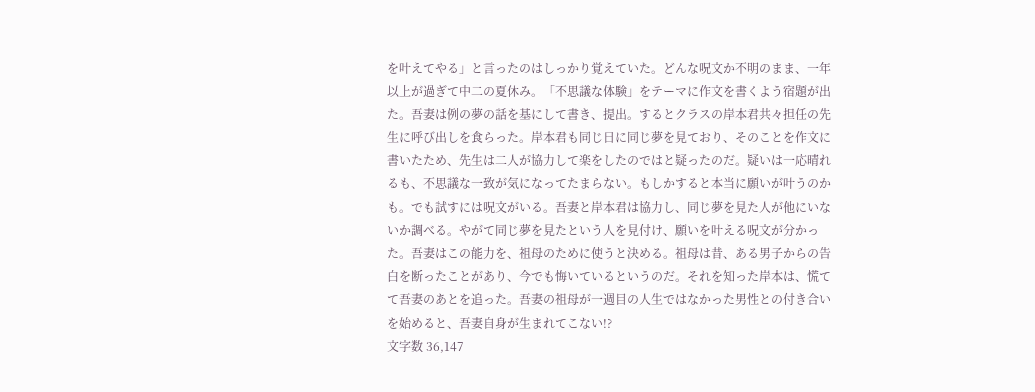を叶えてやる」と言ったのはしっかり覚えていた。どんな呪文か不明のまま、一年以上が過ぎて中二の夏休み。「不思議な体験」をテーマに作文を書くよう宿題が出た。吾妻は例の夢の話を基にして書き、提出。するとクラスの岸本君共々担任の先生に呼び出しを食らった。岸本君も同じ日に同じ夢を見ており、そのことを作文に書いたため、先生は二人が協力して楽をしたのではと疑ったのだ。疑いは一応晴れるも、不思議な一致が気になってたまらない。もしかすると本当に願いが叶うのかも。でも試すには呪文がいる。吾妻と岸本君は協力し、同じ夢を見た人が他にいないか調べる。やがて同じ夢を見たという人を見付け、願いを叶える呪文が分かった。吾妻はこの能力を、祖母のために使うと決める。祖母は昔、ある男子からの告白を断ったことがあり、今でも悔いているというのだ。それを知った岸本は、慌てて吾妻のあとを追った。吾妻の祖母が一週目の人生ではなかった男性との付き合いを始めると、吾妻自身が生まれてこない!?
文字数 36,147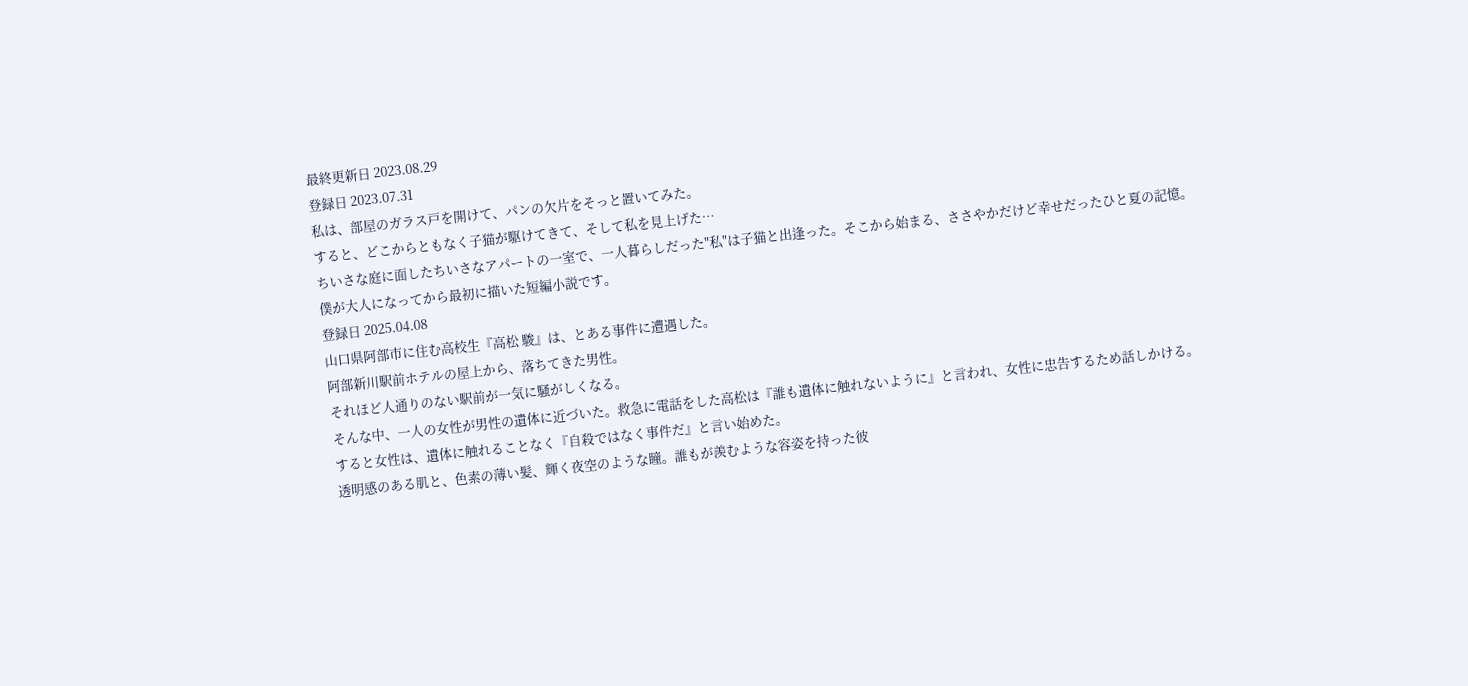最終更新日 2023.08.29
登録日 2023.07.31
私は、部屋のガラス戸を開けて、パンの欠片をそっと置いてみた。
すると、どこからともなく子猫が駆けてきて、そして私を見上げた…
ちいさな庭に面したちいさなアパートの一室で、一人暮らしだった"私"は子猫と出逢った。そこから始まる、ささやかだけど幸せだったひと夏の記憶。
僕が大人になってから最初に描いた短編小説です。
登録日 2025.04.08
山口県阿部市に住む高校生『高松 駿』は、とある事件に遭遇した。
阿部新川駅前ホテルの屋上から、落ちてきた男性。
それほど人通りのない駅前が一気に騒がしくなる。
そんな中、一人の女性が男性の遺体に近づいた。救急に電話をした高松は『誰も遺体に触れないように』と言われ、女性に忠告するため話しかける。
すると女性は、遺体に触れることなく『自殺ではなく事件だ』と言い始めた。
透明感のある肌と、色素の薄い髪、輝く夜空のような瞳。誰もが羨むような容姿を持った彼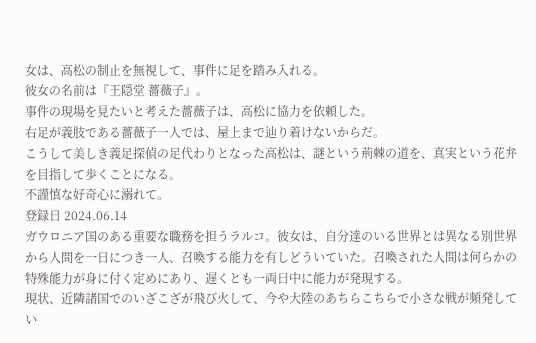女は、高松の制止を無視して、事件に足を踏み入れる。
彼女の名前は『王隠堂 薔薇子』。
事件の現場を見たいと考えた薔薇子は、高松に協力を依頼した。
右足が義肢である薔薇子一人では、屋上まで辿り着けないからだ。
こうして美しき義足探偵の足代わりとなった高松は、謎という荊棘の道を、真実という花弁を目指して歩くことになる。
不謹慎な好奇心に溺れて。
登録日 2024.06.14
ガウロニア国のある重要な職務を担うラルコ。彼女は、自分達のいる世界とは異なる別世界から人間を一日につき一人、召喚する能力を有しどういていた。召喚された人間は何らかの特殊能力が身に付く定めにあり、遅くとも一両日中に能力が発現する。
現状、近隣諸国でのいざこざが飛び火して、今や大陸のあちらこちらで小さな戦が頻発してい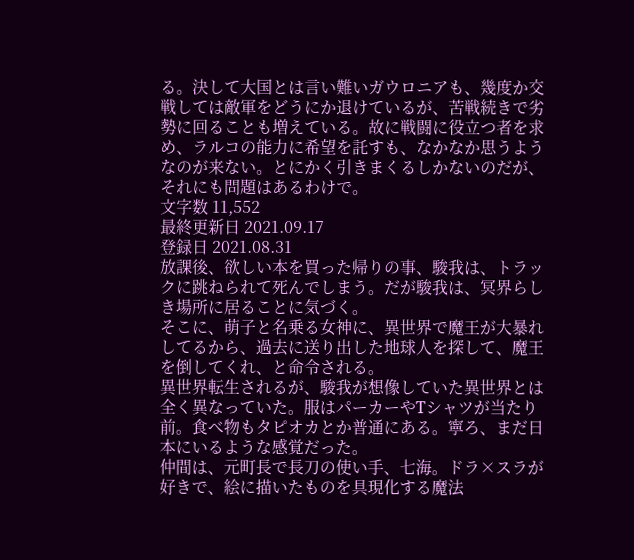る。決して大国とは言い難いガウロニアも、幾度か交戦しては敵軍をどうにか退けているが、苦戦続きで劣勢に回ることも増えている。故に戦闘に役立つ者を求め、ラルコの能力に希望を託すも、なかなか思うようなのが来ない。とにかく引きまくるしかないのだが、それにも問題はあるわけで。
文字数 11,552
最終更新日 2021.09.17
登録日 2021.08.31
放課後、欲しい本を買った帰りの事、駿我は、トラックに跳ねられて死んでしまう。だが駿我は、冥界らしき場所に居ることに気づく。
そこに、萌子と名乗る女神に、異世界で魔王が大暴れしてるから、過去に送り出した地球人を探して、魔王を倒してくれ、と命令される。
異世界転生されるが、駿我が想像していた異世界とは全く異なっていた。服はパーカーやTシャツが当たり前。食べ物もタピオカとか普通にある。寧ろ、まだ日本にいるような感覚だった。
仲間は、元町長で長刀の使い手、七海。ドラ×スラが好きで、絵に描いたものを具現化する魔法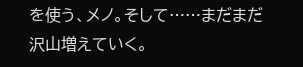を使う、メノ。そして……まだまだ沢山増えていく。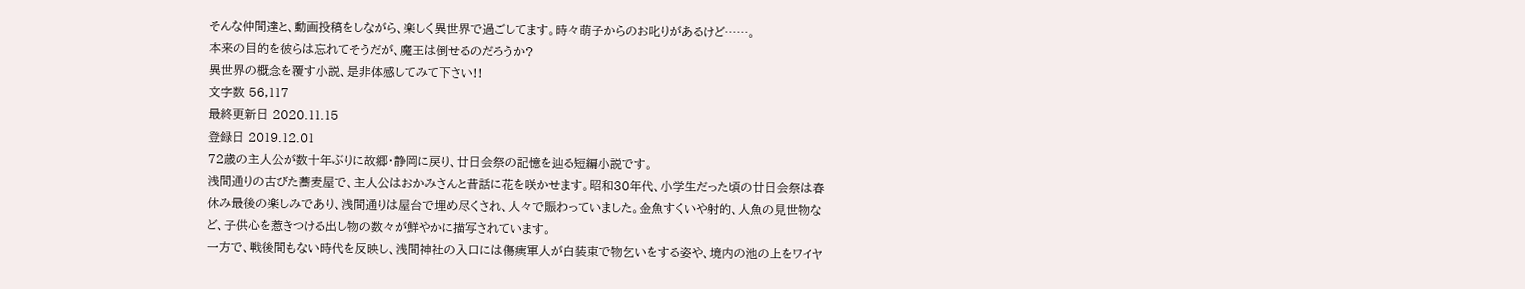そんな仲間達と、動画投稿をしながら、楽しく異世界で過ごしてます。時々萌子からのお叱りがあるけど……。
本来の目的を彼らは忘れてそうだが、魔王は倒せるのだろうか?
異世界の概念を覆す小説、是非体感してみて下さい!!
文字数 56,117
最終更新日 2020.11.15
登録日 2019.12.01
72歳の主人公が数十年ぶりに故郷・静岡に戻り、廿日会祭の記憶を辿る短編小説です。
浅間通りの古びた蕎麦屋で、主人公はおかみさんと昔話に花を咲かせます。昭和30年代、小学生だった頃の廿日会祭は春休み最後の楽しみであり、浅間通りは屋台で埋め尽くされ、人々で賑わっていました。金魚すくいや射的、人魚の見世物など、子供心を惹きつける出し物の数々が鮮やかに描写されています。
一方で、戦後間もない時代を反映し、浅間神社の入口には傷痍軍人が白装束で物乞いをする姿や、境内の池の上をワイヤ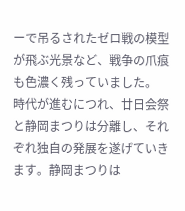ーで吊るされたゼロ戦の模型が飛ぶ光景など、戦争の爪痕も色濃く残っていました。
時代が進むにつれ、廿日会祭と静岡まつりは分離し、それぞれ独自の発展を遂げていきます。静岡まつりは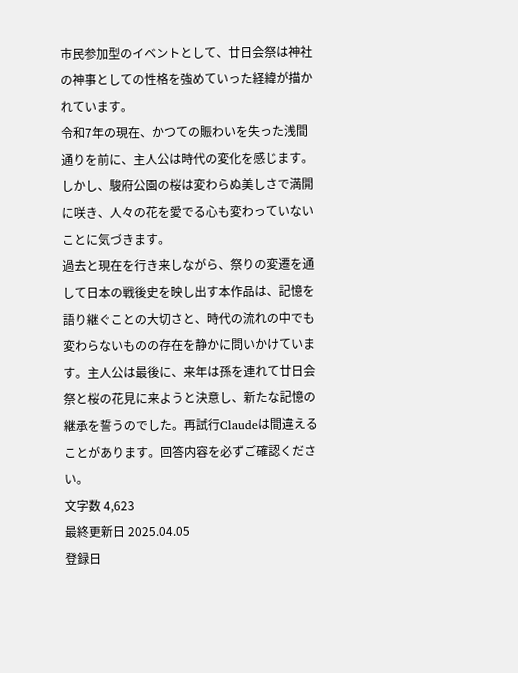市民参加型のイベントとして、廿日会祭は神社の神事としての性格を強めていった経緯が描かれています。
令和7年の現在、かつての賑わいを失った浅間通りを前に、主人公は時代の変化を感じます。しかし、駿府公園の桜は変わらぬ美しさで満開に咲き、人々の花を愛でる心も変わっていないことに気づきます。
過去と現在を行き来しながら、祭りの変遷を通して日本の戦後史を映し出す本作品は、記憶を語り継ぐことの大切さと、時代の流れの中でも変わらないものの存在を静かに問いかけています。主人公は最後に、来年は孫を連れて廿日会祭と桜の花見に来ようと決意し、新たな記憶の継承を誓うのでした。再試行Claudeは間違えることがあります。回答内容を必ずご確認ください。
文字数 4,623
最終更新日 2025.04.05
登録日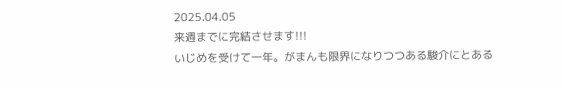2025.04.05
来週までに完結させます!!!
いじめを受けて一年。がまんも限界になりつつある駿介にとある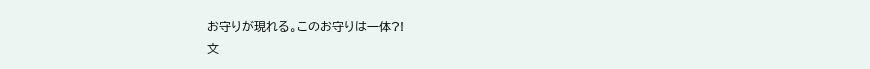お守りが現れる。このお守りは一体?!
文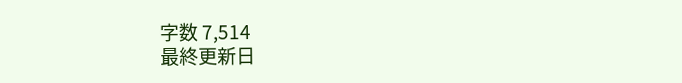字数 7,514
最終更新日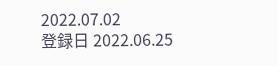2022.07.02
登録日 2022.06.25